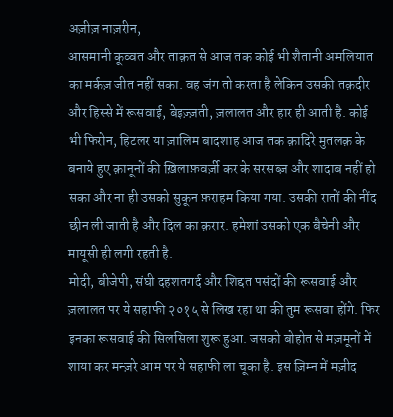अज़ीज़ नाज़रीन,
आसमानी कूव्वत और ताक़त से आज तक कोई भी शैतानी अमलियात का मर्कज़ जीत नहीं सका. वह जंग तो करता है लेकिन उसकी तक़दीर और हिस्से में रूसवाई, बेइज़्ज़ती, ज़लालत और हार ही आती है. कोई भी फिरोन, हिटलर या ज़ालिम बादशाह आज तक क़ादिरे मुतलक़ के बनाये हुए क़ानूनों की ख़िलाफ़वर्ज़ी कर के सरसब्ज़ और शादाब नहीं हो सका और ना ही उसको सुकून फ़राहम किया गया. उसकी रातों की नींद छीन ली जाती है और दिल का क़रार. हमेशां उसको एक बैचेनी और मायूसी ही लगी रहती है.
मोदी, बीजेपी, संघी दहशतगर्द और शिद्दत पसंदों की रूसवाई और ज़लालत पर ये सहाफी २०१५ से लिख रहा था की तुम रूसवा होंगे. फिर इनका रूसवाई की सिलसिला शुरू हुआ. जसको बोहोत से मज़मूनों में शाया कर मन्ज़रे आम पर ये सहाफी ला चूका है. इस ज़िम्न में मज़ीद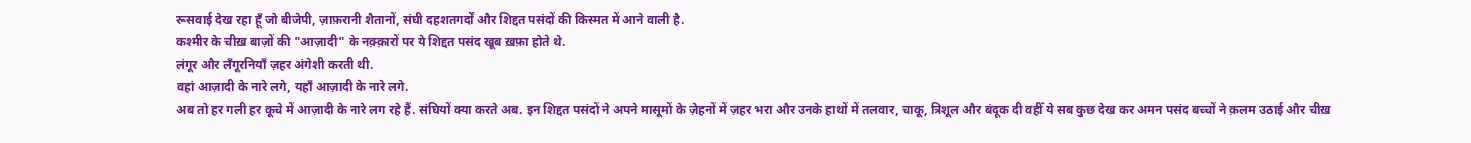रूसवाई देख रहा हूँ जो बीजेपी, ज़ाफ़रानी शैतानों, संघी दहशतगर्दों और शिद्दत पसंदों की किस्मत में आने वाली है.
कश्मीर के चीख़ बाज़ों की "आज़ादी" के नक़्क़ारों पर ये शिद्दत पसंद खूब ख़फ़ा होते थे.
लंगूर और लँगूरनियाँ ज़हर अंगेशी करती थी.
वहां आज़ादी के नारे लगे, यहाँ आज़ादी के नारे लगे.
अब तो हर गली हर कूचे में आज़ादी के नारे लग रहे हैं. संघियों क्या करते अब. इन शिद्दत पसंदों ने अपने मासूमों के ज़ेहनों में ज़हर भरा और उनके हाथों में तलवार, चाकू, त्रिशूल और बंदूक दी वहीँ ये सब कुछ देख कर अमन पसंद बच्चों ने क़लम उठाई और चीख़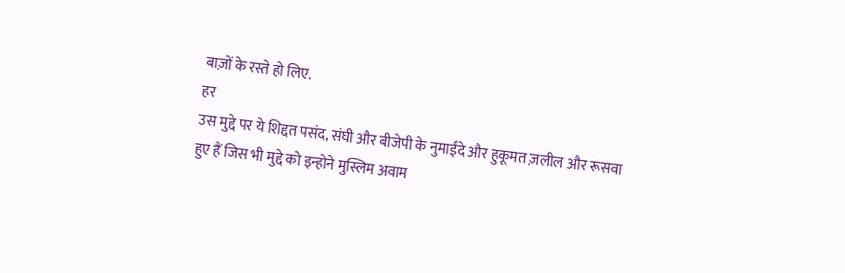बाज़ों के रस्ते हो लिए.
हर
उस मुद्दे पर ये शिद्दत पसंद, संघी और बीजेपी के नुमाईंदे और हुकूमत ज़लील और रूसवा
हुए हैं जिस भी मुद्दे को इन्होने मुस्लिम अवाम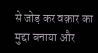से जोड़ कर वक़ार का मुद्दा बनाया और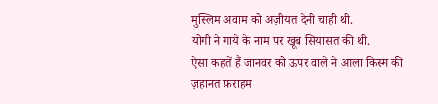मुस्लिम अवाम को अज़ीयत देनी चाही थी.
योगी ने गाये के नाम पर खूब सियासत की थी.
ऐसा कहतें हैं जानवर को ऊपर वाले ने आला किस्म की ज़हानत फ़राहम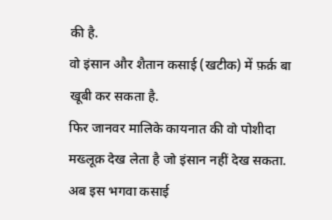की है.
वो इंसान और शैतान कसाई (खटीक) में फ़र्क़ बा खूबी कर सकता है.
फिर जानवर मालिके कायनात की वो पोशीदा मख्लूक़ देख लेता है जो इंसान नहीं देख सकता.
अब इस भगवा कसाई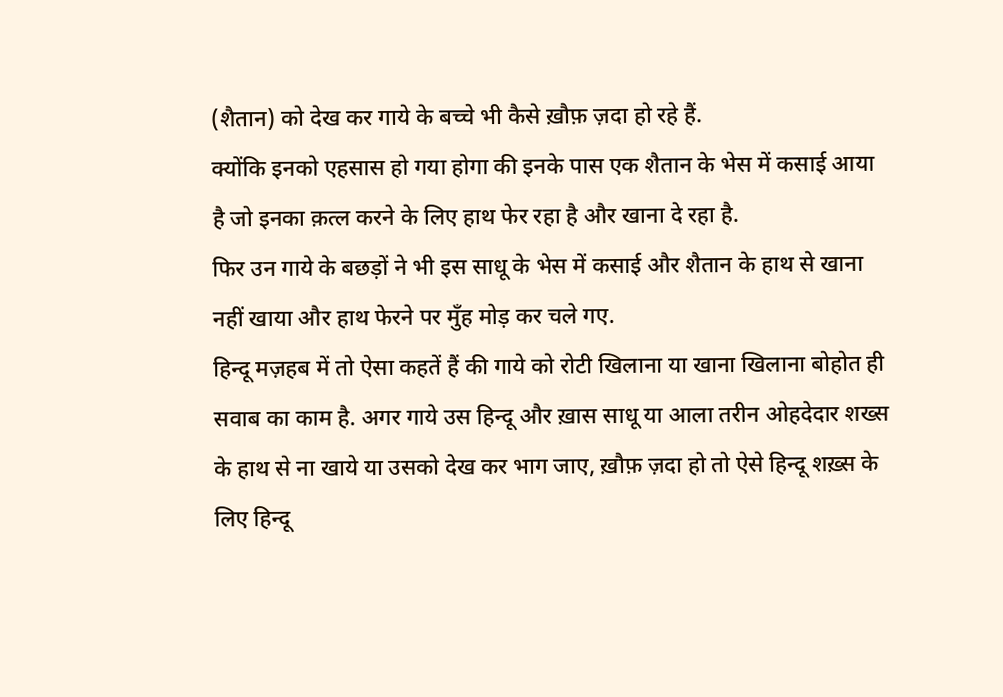(शैतान) को देख कर गाये के बच्चे भी कैसे ख़ौफ़ ज़दा हो रहे हैं.
क्योंकि इनको एहसास हो गया होगा की इनके पास एक शैतान के भेस में कसाई आया है जो इनका क़त्ल करने के लिए हाथ फेर रहा है और खाना दे रहा है.
फिर उन गाये के बछड़ों ने भी इस साधू के भेस में कसाई और शैतान के हाथ से खाना नहीं खाया और हाथ फेरने पर मुँह मोड़ कर चले गए.
हिन्दू मज़हब में तो ऐसा कहतें हैं की गाये को रोटी खिलाना या खाना खिलाना बोहोत ही सवाब का काम है. अगर गाये उस हिन्दू और ख़ास साधू या आला तरीन ओहदेदार शख्स के हाथ से ना खाये या उसको देख कर भाग जाए, ख़ौफ़ ज़दा हो तो ऐसे हिन्दू शख़्स के लिए हिन्दू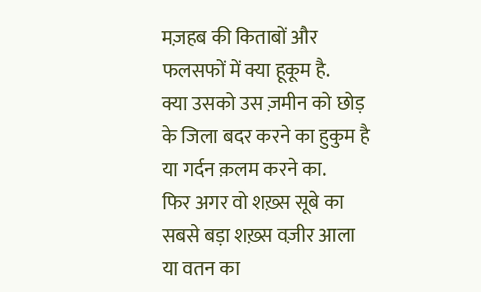मज़हब की किताबों और फलसफों में क्या हूकूम है.
क्या उसको उस ज़मीन को छोड़ के जिला बदर करने का हुकुम है या गर्दन क़लम करने का.
फिर अगर वो शख़्स सूबे का सबसे बड़ा शख़्स वज़ीर आला
या वतन का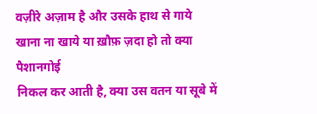वज़ीरे अज़ाम है और उसके हाथ से गाये खाना ना खाये या ख़ौफ़ ज़दा हो तो क्या पैशानगोई
निकल कर आती है, क्या उस वतन या सूबे में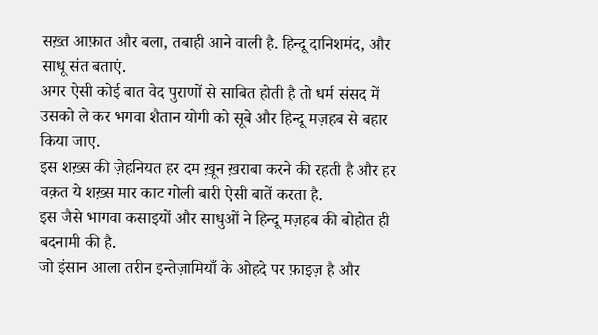सख़्त आफ़ात और बला, तबाही आने वाली है. हिन्दू दानिशमंद, और साधू संत बताएं.
अगर ऐसी कोई बात वेद पुराणों से साबित होती है तो धर्म संसद में उसको ले कर भगवा शैतान योगी को सूबे और हिन्दू मज़हब से बहार किया जाए.
इस शख़्स की ज़ेहनियत हर दम ख़ून ख़राबा करने की रहती है और हर वक़त ये शख़्स मार काट गोली बारी ऐसी बातें करता है.
इस जैसे भागवा कसाइयों और साधुओं ने हिन्दू मज़हब की बोहोत ही बदनामी की है.
जो इंसान आला तरीन इन्तेज़ामियाँ के ओहदे पर फ़ाइज़ है और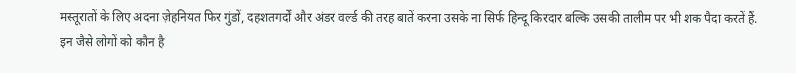मस्तूरातों के लिए अदना ज़ेहनियत फिर गुंडों, दहशतगर्दों और अंडर वर्ल्ड की तरह बातें करना उसके ना सिर्फ हिन्दू किरदार बल्कि उसकी तालीम पर भी शक पैदा करतें हैं.
इन जैसे लोगों को कौन है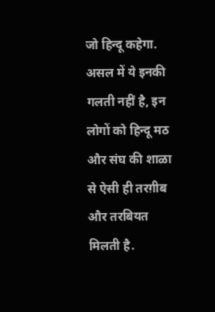जो हिन्दू कहेगा.
असल में ये इनकी गलती नहीं है, इन लोगों को हिन्दू मठ और संघ की शाळा से ऐसी ही तरग़ीब और तरबियत मिलती है.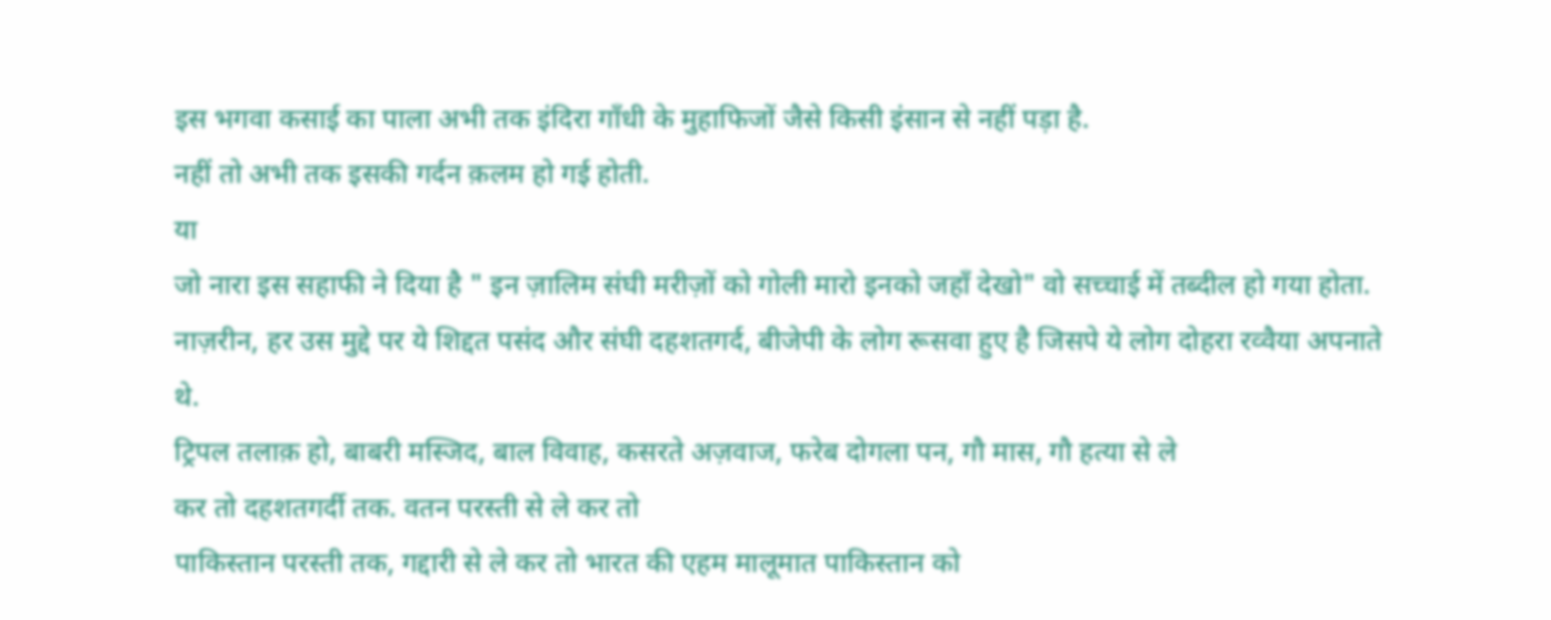इस भगवा कसाई का पाला अभी तक इंदिरा गाँधी के मुहाफिजों जैसे किसी इंसान से नहीं पड़ा है.
नहीं तो अभी तक इसकी गर्दन क़लम हो गई होती.
या
जो नारा इस सहाफी ने दिया है " इन ज़ालिम संघी मरीज़ों को गोली मारो इनको जहाँ देखो" वो सच्चाई में तब्दील हो गया होता.
नाज़रीन, हर उस मुद्दे पर ये शिद्दत पसंद और संघी दहशतगर्द, बीजेपी के लोग रूसवा हुए है जिसपे ये लोग दोहरा रव्वैया अपनाते थे.
ट्रिपल तलाक़ हो, बाबरी मस्जिद, बाल विवाह, कसरते अज़वाज, फरेब दोगला पन, गौ मास, गौ हत्या से ले
कर तो दहशतगर्दी तक. वतन परस्ती से ले कर तो
पाकिस्तान परस्ती तक, गद्दारी से ले कर तो भारत की एहम मालूमात पाकिस्तान को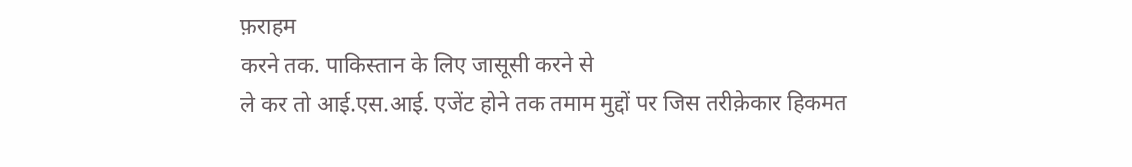फ़राहम
करने तक. पाकिस्तान के लिए जासूसी करने से
ले कर तो आई.एस.आई. एजेंट होने तक तमाम मुद्दों पर जिस तरीक़ेकार हिकमत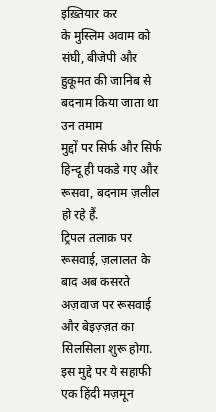इख़्तियार कर
के मुस्लिम अवाम को संघी, बीजेपी और हुकूमत की जानिब से बदनाम किया जाता था उन तमाम
मुद्दों पर सिर्फ और सिर्फ हिन्दू ही पकडे गए और रूसवा, बदनाम ज़लील हो रहे हैं.
ट्रिपल तलाक़ पर रूसवाई, ज़लालत के बाद अब कसरते अज़वाज पर रूसवाई और बेइज़्ज़त का सिलसिला शुरू होगा. इस मुद्दे पर ये सहाफी एक हिंदी मज़मून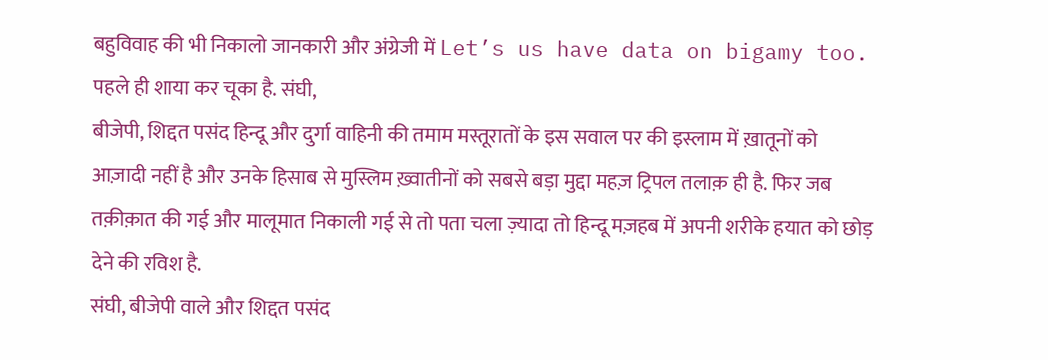बहुविवाह की भी निकालो जानकारी और अंग्रेजी में Let’s us have data on bigamy too.
पहले ही शाया कर चूका है. संघी,
बीजेपी, शिद्दत पसंद हिन्दू और दुर्गा वाहिनी की तमाम मस्तूरातों के इस सवाल पर की इस्लाम में ख़ातूनों को आज़ादी नहीं है और उनके हिसाब से मुस्लिम ख़्वातीनों को सबसे बड़ा मुद्दा महज़ ट्रिपल तलाक़ ही है. फिर जब तक़ीक़ात की गई और मालूमात निकाली गई से तो पता चला ज़्यादा तो हिन्दू मज़हब में अपनी शरीके हयात को छोड़ देने की रविश है.
संघी, बीजेपी वाले और शिद्दत पसंद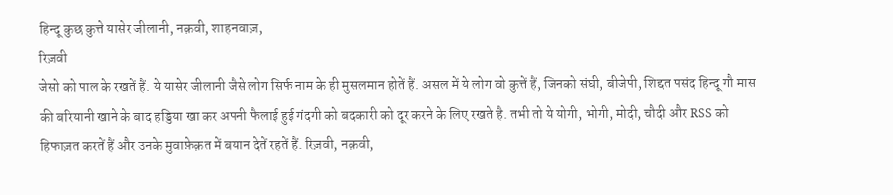हिन्दू कुछ कुत्ते यासेर जीलानी, नक़वी, शाहनवाज़,
रिज़वी
जेसो को पाल के रखतें हैं. ये यासेर जीलानी जैसे लोग सिर्फ नाम के ही मुसलमान होतें हैं. असल में ये लोग वो कुत्तें हैं, जिनको संघी, बीजेपी, शिद्दत पसंद हिन्दू गौ मास की बरियानी खाने के बाद हड्डिया खा कर अपनी फैलाई हुई गंदगी को बदकारी को दूर करने के लिए रखते है. तभी तो ये योगी, भोगी, मोदी, चौदी और RSS को हिफाज़त करतें हैं और उनके मुवाफ़ेक़त में बयान देतें रहतें हैं. रिज़वी, नक़वी,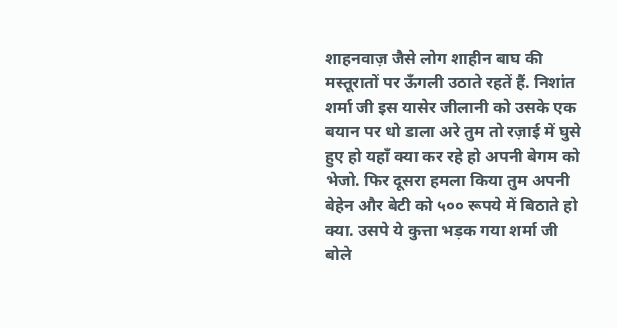शाहनवाज़ जैसे लोग शाहीन बाघ की मस्तूरातों पर ऊँगली उठाते रहतें हैं. निशांत शर्मा जी इस यासेर जीलानी को उसके एक बयान पर धो डाला अरे तुम तो रज़ाई में घुसे हुए हो यहाँ क्या कर रहे हो अपनी बेगम को भेजो. फिर दूसरा हमला किया तुम अपनी बेहेन और बेटी को ५०० रूपये में बिठाते हो क्या. उसपे ये कुत्ता भड़क गया शर्मा जी बोले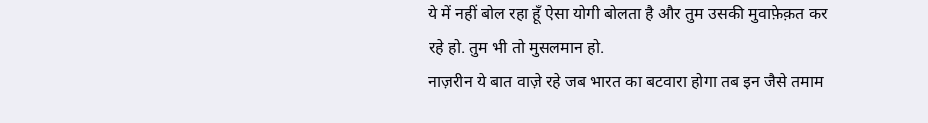ये में नहीं बोल रहा हूँ ऐसा योगी बोलता है और तुम उसकी मुवाफ़ेक़त कर रहे हो. तुम भी तो मुसलमान हो.
नाज़रीन ये बात वाज़े रहे जब भारत का बटवारा होगा तब इन जैसे तमाम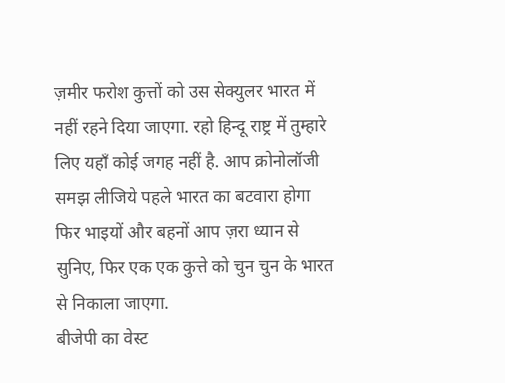ज़मीर फरोश कुत्तों को उस सेक्युलर भारत में नहीं रहने दिया जाएगा. रहो हिन्दू राष्ट्र में तुम्हारे लिए यहाँ कोई जगह नहीं है. आप क्रोनोलॉजी समझ लीजिये पहले भारत का बटवारा होगा फिर भाइयों और बहनों आप ज़रा ध्यान से सुनिए, फिर एक एक कुत्ते को चुन चुन के भारत से निकाला जाएगा.
बीजेपी का वेस्ट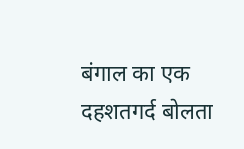बंगाल का एक दहशतगर्द बोलता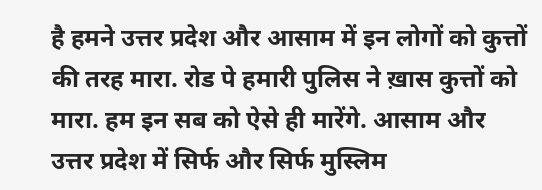है हमने उत्तर प्रदेश और आसाम में इन लोगों को कुत्तों की तरह मारा. रोड पे हमारी पुलिस ने ख़ास कुत्तों को मारा. हम इन सब को ऐसे ही मारेंगे. आसाम और उत्तर प्रदेश में सिर्फ और सिर्फ मुस्लिम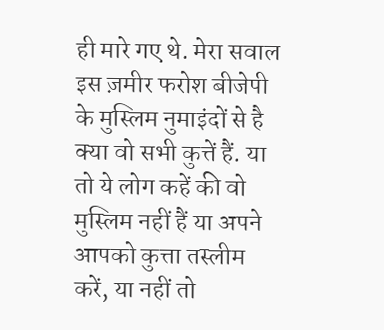ही मारे गए थे. मेरा सवाल इस ज़मीर फरोश बीजेपी के मुस्लिम नुमाइंदों से है क्या वो सभी कुत्तें हैं. या तो ये लोग कहें की वो मुस्लिम नहीं हैं या अपने आपको कुत्ता तस्लीम करें, या नहीं तो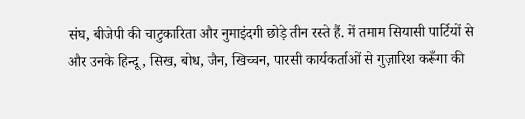संघ, बीजेपी की चाटुकारिता और नुमाइंदगी छोड़े तीन रस्ते हैं. में तमाम सियासी पार्टियों से और उनके हिन्दू, सिख, बोध, जैन, खिच्चन, पारसी कार्यकर्ताओं से गुज़ारिश करूँगा की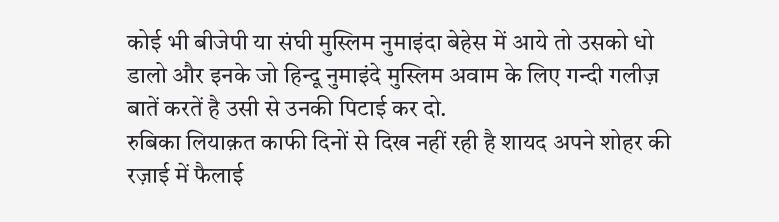कोई भी बीजेपी या संघी मुस्लिम नुमाइंदा बेहेस में आये तो उसको धो डालो और इनके जो हिन्दू नुमाइंदे मुस्लिम अवाम के लिए गन्दी गलीज़ बातें करतें है उसी से उनकी पिटाई कर दो.
रुबिका लियाक़त काफी दिनों से दिख नहीं रही है शायद अपने शोहर की रज़ाई में फैलाई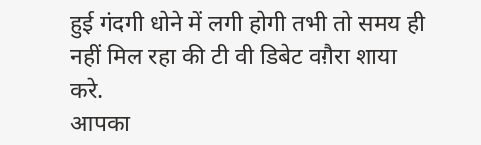हुई गंदगी धोने में लगी होगी तभी तो समय ही नहीं मिल रहा की टी वी डिबेट वग़ैरा शाया करे.
आपका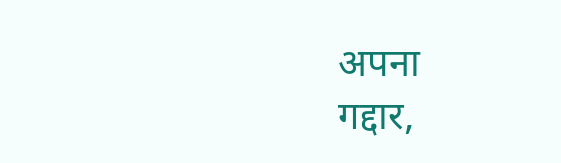अपना
गद्दार,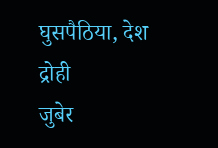घुसपैठिया, देश द्रोही
जुबेर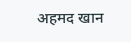अहमद खान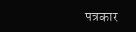पत्रकार